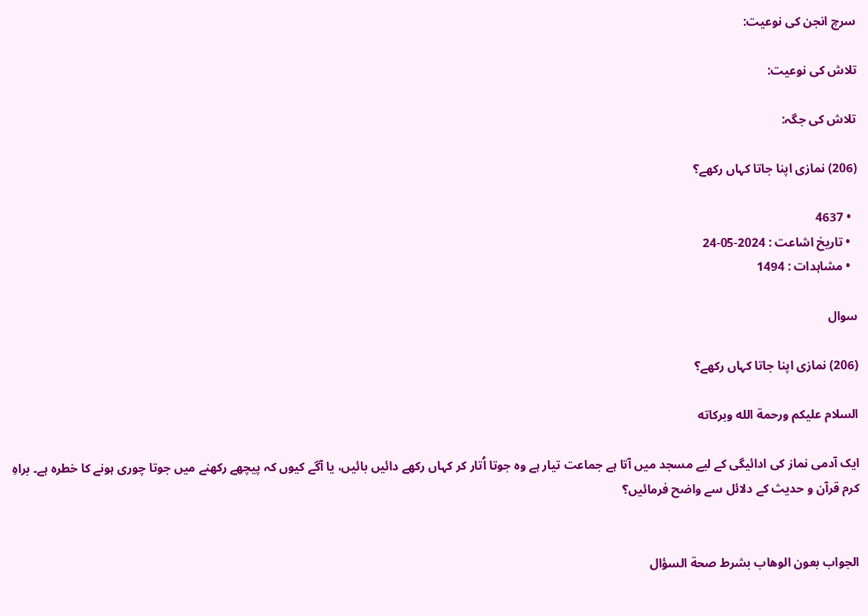سرچ انجن کی نوعیت:

تلاش کی نوعیت:

تلاش کی جگہ:

(206) نمازی اپنا جاتا کہاں رکھے؟

  • 4637
  • تاریخ اشاعت : 2024-05-24
  • مشاہدات : 1494

سوال

(206) نمازی اپنا جاتا کہاں رکھے؟

السلام عليكم ورحمة الله وبركاته

ایک آدمی نماز کی ادائیگی کے لیے مسجد میں آتا ہے جماعت تیار ہے وہ جوتا اُتار کر کہاں رکھے دائیں بائیں، یا آگے کیوں کہ پیچھے رکھنے میں جوتا چوری ہونے کا خطرہ ہے۔ براہِ کرم قرآن و حدیث کے دلائل سے واضح فرمائیں؟


الجواب بعون الوهاب بشرط صحة السؤال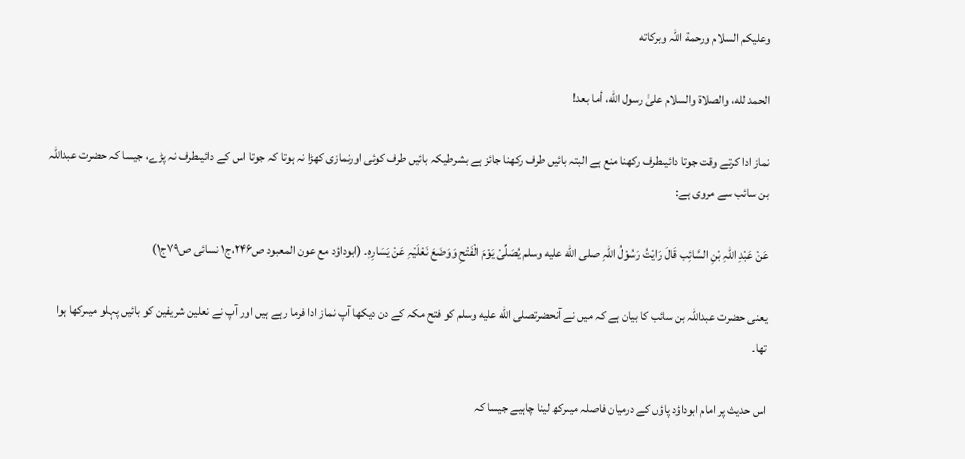وعلیکم السلام ورحمة اللہ وبرکاته

الحمد لله، والصلاة والسلام علىٰ رسول الله، أما بعد!

نماز ادا کرتے وقت جوتا دائیںطرف رکھنا منع ہے البتہ بائیں طرف رکھنا جائز ہے بشرطیکہ بائیں طرف کوئی اورنمازی کھڑا نہ ہوتا کہ جوتا اس کے دائیںطرف نہ پڑے، جیسا کہ حضرت عبداللہ بن سائب سے مروی ہے:

عَنْ عَبْدِ اللّٰہِ بْنِ السَّائِب قَالَ رَایْتُ رَسُوْلُ اللّٰہِ صلى الله عليه وسلم یُصَلِّیْ یَوْمَ الْفَتْحِ وَوَضَعَ نَعْلَیْہِ عَنْ یَسَارِہٖ۔ (ابوداؤد مع عون المعبود ص۲۴۶،ج۱ نسائی ص۷۹ج۱)

یعنی حضرت عبداللہ بن سائب کا بیان ہے کہ میں نے آنحضرتصلى الله عليه وسلم کو فتح مکہ کے دن دیکھا آپ نماز ادا فرما رہے ہیں اور آپ نے نعلین شریفین کو بائیں پہلو میںرکھا ہوا تھا۔

اس حدیث پر امام ابوداؤد پاؤں کے درمیان فاصلہ میںرکھ لینا چاہیے جیسا کہ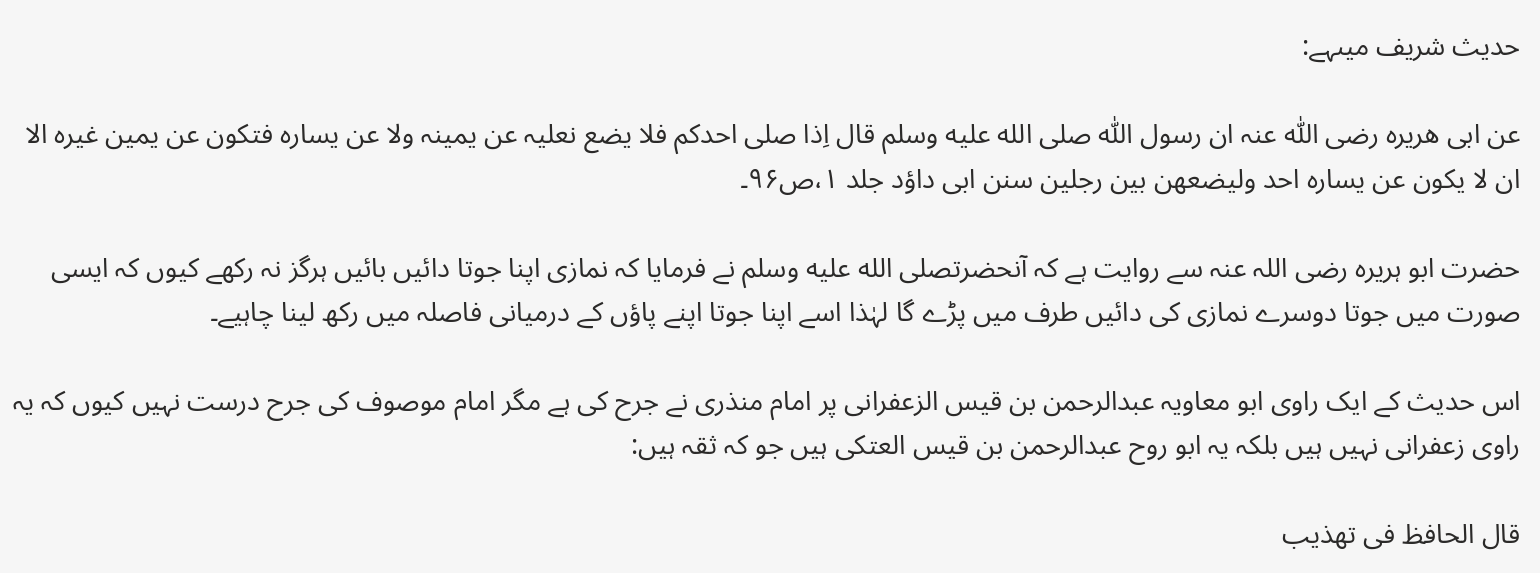حدیث شریف میںہے:

عن ابی ھریرہ رضی اللّٰہ عنہ ان رسول اللّٰہ صلى الله عليه وسلم قال اِذا صلی احدکم فلا یضع نعلیہ عن یمینہ ولا عن یسارہ فتکون عن یمین غیرہ الا ان لا یکون عن یسارہ احد ولیضعھن بین رجلین سنن ابی داؤد جلد ۱،ص۹۶۔

حضرت ابو ہریرہ رضی اللہ عنہ سے روایت ہے کہ آنحضرتصلى الله عليه وسلم نے فرمایا کہ نمازی اپنا جوتا دائیں بائیں ہرگز نہ رکھے کیوں کہ ایسی صورت میں جوتا دوسرے نمازی کی دائیں طرف میں پڑے گا لہٰذا اسے اپنا جوتا اپنے پاؤں کے درمیانی فاصلہ میں رکھ لینا چاہیے۔

اس حدیث کے ایک راوی ابو معاویہ عبدالرحمن بن قیس الزعفرانی پر امام منذری نے جرح کی ہے مگر امام موصوف کی جرح درست نہیں کیوں کہ یہ راوی زعفرانی نہیں ہیں بلکہ یہ ابو روح عبدالرحمن بن قیس العتکی ہیں جو کہ ثقہ ہیں:

قال الحافظ فی تھذیب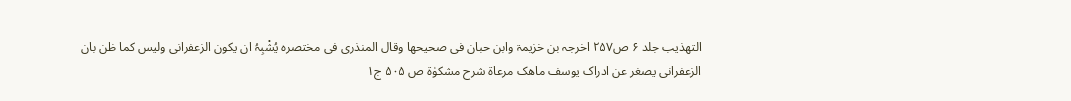التھذیب جلد ۶ ص۲۵۷ اخرجہ بن خزیمۃ وابن حبان فی صحیحھا وقال المنذری فی مختصرہ یُشْبِہُ ان یکون الزعفرانی ولیس کما ظن بان الزعفرانی یصغر عن ادراک یوسف ماھک مرعاۃ شرح مشکوٰۃ ص ۵۰۵ ج۱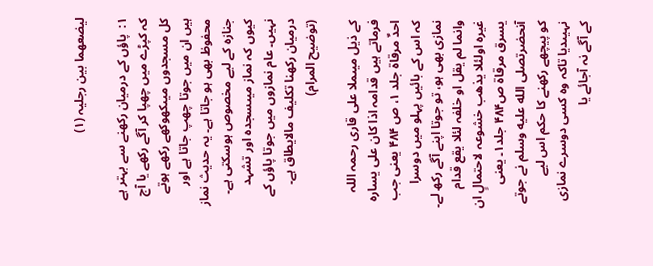لیضعھما بین رجلیہ (۱)

۱:  پاؤں کے درمیان رکھنے سے بہتر ہے کہ کپڑے میں چھپا کر آگے رکھے یا آج کل مسجدوں میںکھوکھے رکھے ہوتے ہیں ان میں جوتا چھپ جاتا ہے اور محفوظ بھی ہو جاتا ہے۔ یہ حدیث نماز جنازہ کے لیے مخصوص ہوسکتی ہے۔ کیوں کہ نماز میںسجدہ اور تشہد نہیں۔ عام نمازوں میں جوتا پاؤں کے درمیان رکھنا تکلیف مالایطاق ہے۔  (توضیح المرام)

کے ذیل میںملا علی قاری رحمہ اللہ فرماتے ہیں قدامہ اذا کان علی یسارہ احدٌ مرقاۃ جلد ۱، ص ۴۸۴ یعنی جب کہ اس کے بائیں پہلو میں دوسرا نمازی بھی ہو، تو جوتا اپنے آگے رکھ لے۔ وانما لم یقل او خلفہ لئلا یقع قدام غیرہ اولئلا یذھب خشوعہ لاحتمالٍ ان یسرق مرقاۃ ص۴۸۴ جلد۱۔ یعنی آنحضرتصلى الله عليه وسلم نے جوتے کو پیچھے رکھنے کا حکم اس لیے نہیںدیا تاکہ وہ کسی دوسرے نمازی کے آگے نہ آجائے یا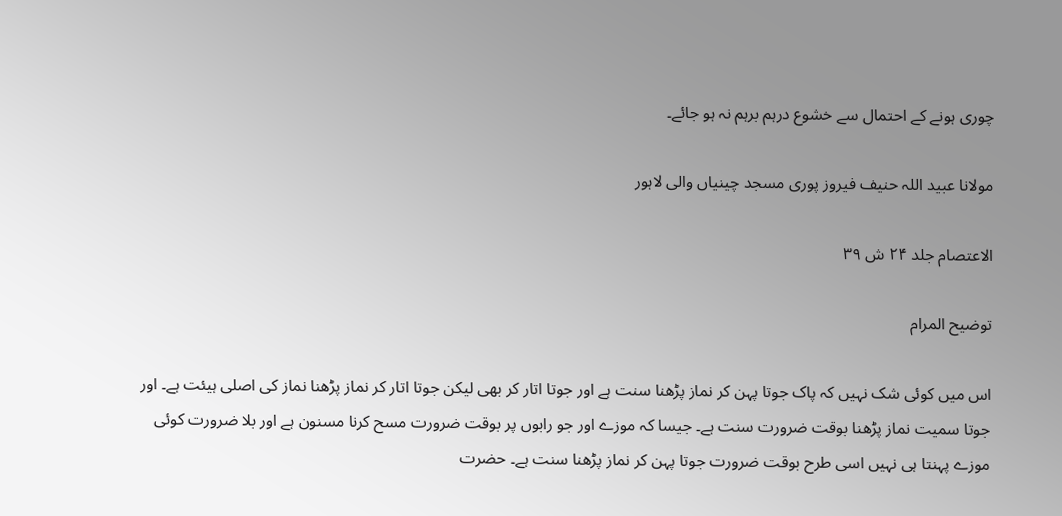چوری ہونے کے احتمال سے خشوع درہم برہم نہ ہو جائے۔

مولانا عبید اللہ حنیف فیروز پوری مسجد چینیاں والی لاہور

الاعتصام جلد ۲۴ ش ۳۹

توضیح المرام

اس میں کوئی شک نہیں کہ پاک جوتا پہن کر نماز پڑھنا سنت ہے اور جوتا اتار کر بھی لیکن جوتا اتار کر نماز پڑھنا نماز کی اصلی ہیئت ہے۔ اور جوتا سمیت نماز پڑھنا بوقت ضرورت سنت ہے۔ جیسا کہ موزے اور جو رابوں پر بوقت ضرورت مسح کرنا مسنون ہے اور بلا ضرورت کوئی موزے پہنتا ہی نہیں اسی طرح بوقت ضرورت جوتا پہن کر نماز پڑھنا سنت ہے۔ حضرت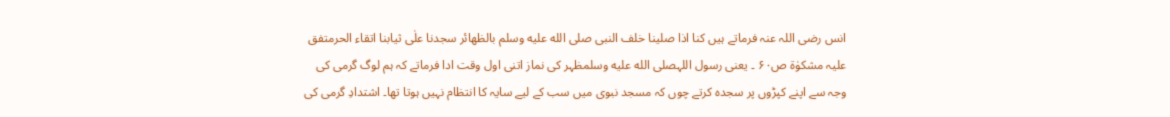انس رضی اللہ عنہ فرماتے ہیں کنا اذا صلینا خلف النبی صلى الله عليه وسلم بالظھائر سجدنا علٰی ثیابنا اتقاء الحرمتفق علیہ مشکوٰۃ ص۶۰ ۔ یعنی رسول اللہصلى الله عليه وسلمظہر کی نماز اتنی اول وقت ادا فرماتے کہ ہم لوگ گرمی کی وجہ سے اپنے کپڑوں پر سجدہ کرتے چوں کہ مسجد نبوی میں سب کے لیے سایہ کا انتظام نہیں ہوتا تھا۔ اشتدادِ گرمی کی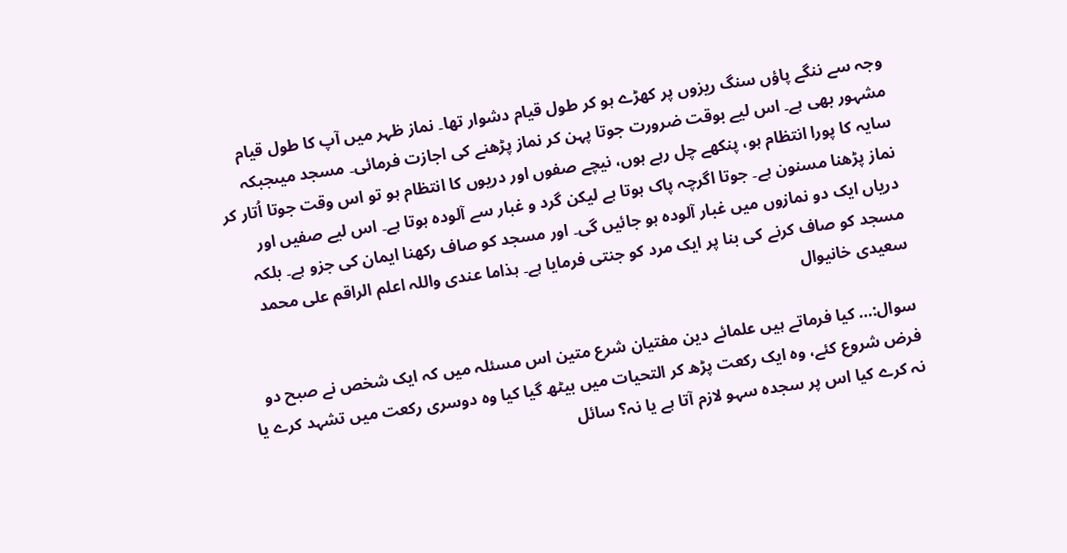وجہ سے ننگے پاؤں سنگ ریزوں پر کھڑے ہو کر طول قیام دشوار تھا۔ نماز ظہر میں آپ کا طول قیام مشہور بھی ہے۔ اس لیے بوقت ضرورت جوتا پہن کر نماز پڑھنے کی اجازت فرمائی۔ مسجد میںجبکہ سایہ کا پورا انتظام ہو، پنکھے چل رہے ہوں، نیچے صفوں اور دریوں کا انتظام ہو تو اس وقت جوتا اُتار کر نماز پڑھنا مسنون ہے۔ جوتا اگرچہ پاک ہوتا ہے لیکن گرد و غبار سے آلودہ ہوتا ہے۔ اس لیے صفیں اور دریاں ایک دو نمازوں میں غبار آلودہ ہو جائیں گی۔ اور مسجد کو صاف رکھنا ایمان کی جزو ہے۔ بلکہ مسجد کو صاف کرنے کی بنا پر ایک مرد کو جنتی فرمایا ہے۔ ہذاما عندی واللہ اعلم الراقم علی محمد سعیدی خانیوال

سوال:… کیا فرماتے ہیں علمائے دین مفتیان شرع متین اس مسئلہ میں کہ ایک شخص نے صبح دو فرض شروع کئے، وہ ایک رکعت پڑھ کر التحیات میں بیٹھ گیا کیا وہ دوسری رکعت میں تشہد کرے یا نہ کرے کیا اس پر سجدہ سہو لازم آتا ہے یا نہ؟ سائل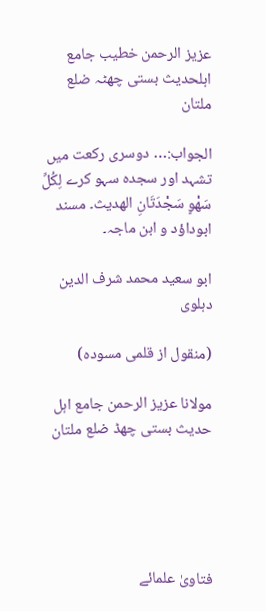عزیز الرحمن خطیب جامع اہلحدیث بستی چھٹہ ضلع ملتان

الجواب:… دوسری رکعت میں تشہد اور سجدہ سہو کرے لِکُلِّ سَھْوٍ سَجْدَتَانِ الھدیث۔ مسند ابوداؤد و ابن ماجہ۔

ابو سعید محمد شرف الدین دہلوی

(منقول از قلمی مسودہ)

مولانا عزیز الرحمن جامع اہل حدیث بستی چھڈ ضلع ملتان





فتاویٰ علمائے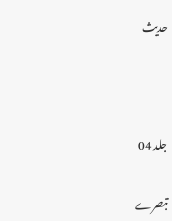حدیث



جلد 04

تبصرے